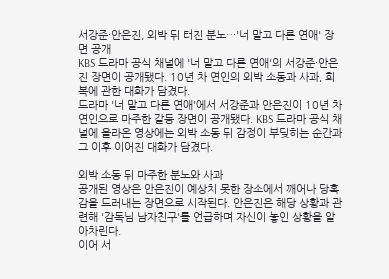서강준·안은진, 외박 뒤 터진 분노…'너 말고 다른 연애' 장면 공개
KBS 드라마 공식 채널에 '너 말고 다른 연애'의 서강준·안은진 장면이 공개됐다. 10년 차 연인의 외박 소동과 사과, 회복에 관한 대화가 담겼다.
드라마 '너 말고 다른 연애'에서 서강준과 안은진이 10년 차 연인으로 마주한 갈등 장면이 공개됐다. KBS 드라마 공식 채널에 올라온 영상에는 외박 소동 뒤 감정이 부딪히는 순간과 그 이후 이어진 대화가 담겼다.

외박 소동 뒤 마주한 분노와 사과
공개된 영상은 안은진이 예상치 못한 장소에서 깨어나 당혹감을 드러내는 장면으로 시작된다. 안은진은 해당 상황과 관련해 '감독님 남자친구'를 언급하며 자신이 놓인 상황을 알아차린다.
이어 서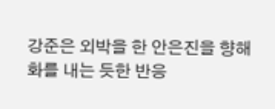강준은 외박을 한 안은진을 향해 화를 내는 듯한 반응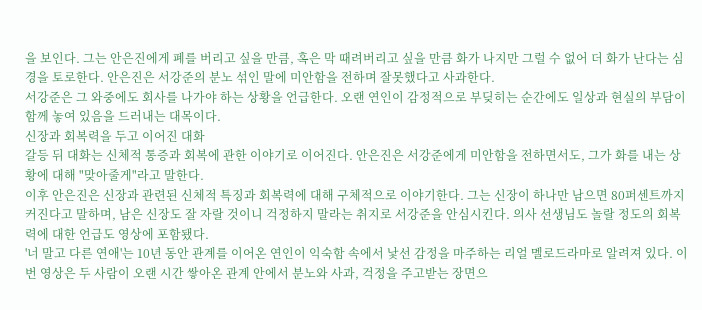을 보인다. 그는 안은진에게 폐를 버리고 싶을 만큼, 혹은 막 때려버리고 싶을 만큼 화가 나지만 그럴 수 없어 더 화가 난다는 심경을 토로한다. 안은진은 서강준의 분노 섞인 말에 미안함을 전하며 잘못했다고 사과한다.
서강준은 그 와중에도 회사를 나가야 하는 상황을 언급한다. 오랜 연인이 감정적으로 부딪히는 순간에도 일상과 현실의 부담이 함께 놓여 있음을 드러내는 대목이다.
신장과 회복력을 두고 이어진 대화
갈등 뒤 대화는 신체적 통증과 회복에 관한 이야기로 이어진다. 안은진은 서강준에게 미안함을 전하면서도, 그가 화를 내는 상황에 대해 "맞아줄게"라고 말한다.
이후 안은진은 신장과 관련된 신체적 특징과 회복력에 대해 구체적으로 이야기한다. 그는 신장이 하나만 남으면 80퍼센트까지 커진다고 말하며, 남은 신장도 잘 자랄 것이니 걱정하지 말라는 취지로 서강준을 안심시킨다. 의사 선생님도 놀랄 정도의 회복력에 대한 언급도 영상에 포함됐다.
'너 말고 다른 연애'는 10년 동안 관계를 이어온 연인이 익숙함 속에서 낯선 감정을 마주하는 리얼 멜로드라마로 알려져 있다. 이번 영상은 두 사람이 오랜 시간 쌓아온 관계 안에서 분노와 사과, 걱정을 주고받는 장면으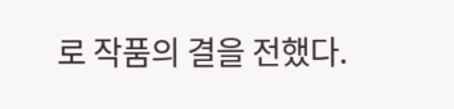로 작품의 결을 전했다.